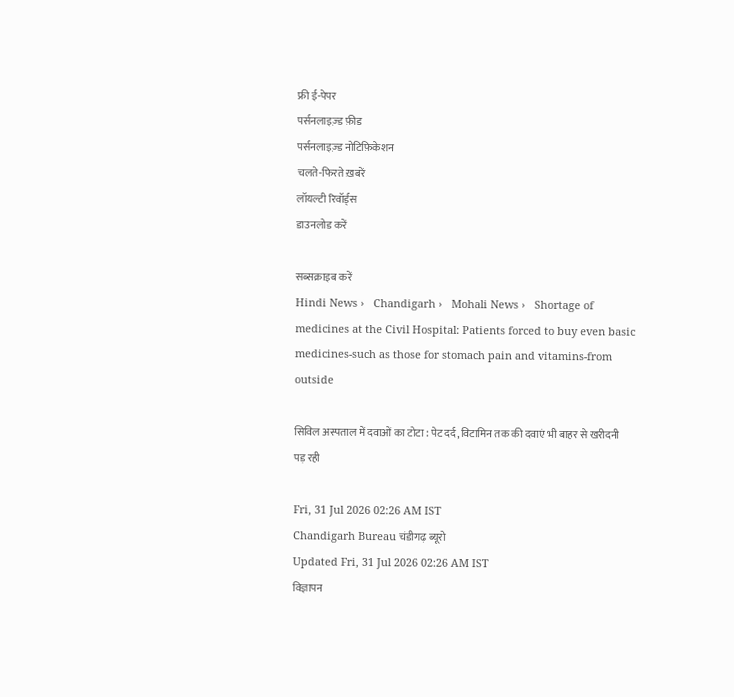फ्री ई-पेपर
पर्सनलाइज़्ड फ़ीड
पर्सनलाइज़्ड नोटिफ़िकेशन
चलते-फिरते ख़बरें
लॉयल्टी रिवॉर्ड्स
डाउनलोड करें

सब्सक्राइब करें
Hindi News ›   Chandigarh ›   Mohali News ›   Shortage of medicines at the Civil Hospital: Patients forced to buy even basic medicines-such as those for stomach pain and vitamins-from outside

सिविल अस्पताल में दवाओं का टोटा : पेट दर्द, विटामिन तक की दवाएं भी बाहर से खरीदनी पड़ रही

Fri, 31 Jul 2026 02:26 AM IST
Chandigarh Bureau चंडीगढ़ ब्यूरो
Updated Fri, 31 Jul 2026 02:26 AM IST
विज्ञापन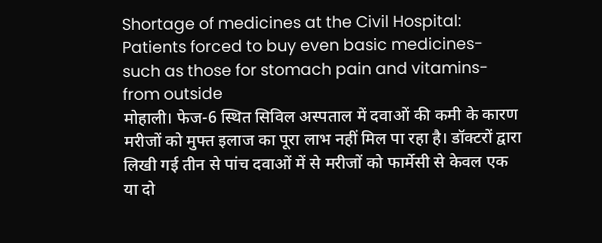Shortage of medicines at the Civil Hospital: Patients forced to buy even basic medicines-such as those for stomach pain and vitamins-from outside
मोहाली। फेज-6 स्थित सिविल अस्पताल में दवाओं की कमी के कारण मरीजों को मुफ्त इलाज का पूरा लाभ नहीं मिल पा रहा है। डॉक्टरों द्वारा लिखी गई तीन से पांच दवाओं में से मरीजों को फार्मेसी से केवल एक या दो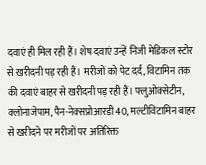दवाएं ही मिल रही हैं। शेष दवाएं उन्हें निजी मेडिकल स्टोर से खरीदनी पड़ रही हैं। मरीजों को पेट दर्द, विटामिन तक की दवाएं बाहर से खरीदनी पड़ रही हैं। फ्लुओक्सेटीन, क्लोनाजेपाम, पैन-नेक्सप्रोआरडी 40, मल्टीविटामिन बाहर से खरीदने पर मरीजों पर अतिरिक्त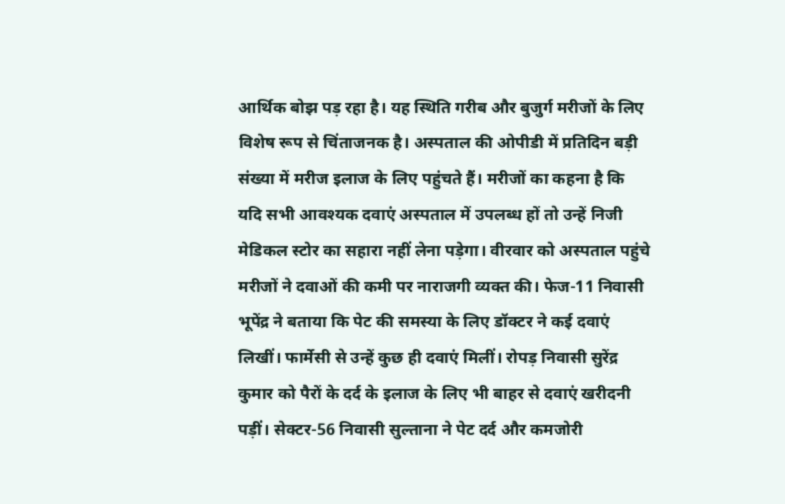आर्थिक बोझ पड़ रहा है। यह स्थिति गरीब और बुजुर्ग मरीजों के लिए विशेष रूप से चिंताजनक है। अस्पताल की ओपीडी में प्रतिदिन बड़ी संख्या में मरीज इलाज के लिए पहुंचते हैं। मरीजों का कहना है कि यदि सभी आवश्यक दवाएं अस्पताल में उपलब्ध हों तो उन्हें निजी मेडिकल स्टोर का सहारा नहीं लेना पड़ेगा। वीरवार को अस्पताल पहुंचे मरीजों ने दवाओं की कमी पर नाराजगी व्यक्त की। फेज-11 निवासी भूपेंद्र ने बताया कि पेट की समस्या के लिए डॉक्टर ने कई दवाएं लिखीं। फार्मेसी से उन्हें कुछ ही दवाएं मिलीं। रोपड़ निवासी सुरेंद्र कुमार को पैरों के दर्द के इलाज के लिए भी बाहर से दवाएं खरीदनी पड़ीं। सेक्टर-56 निवासी सुल्ताना ने पेट दर्द और कमजोरी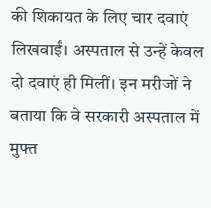की शिकायत के लिए चार दवाएं लिखवाईं। अस्पताल से उन्हें केवल दो दवाएं ही मिलीं। इन मरीजों ने बताया कि वे सरकारी अस्पताल में मुफ्त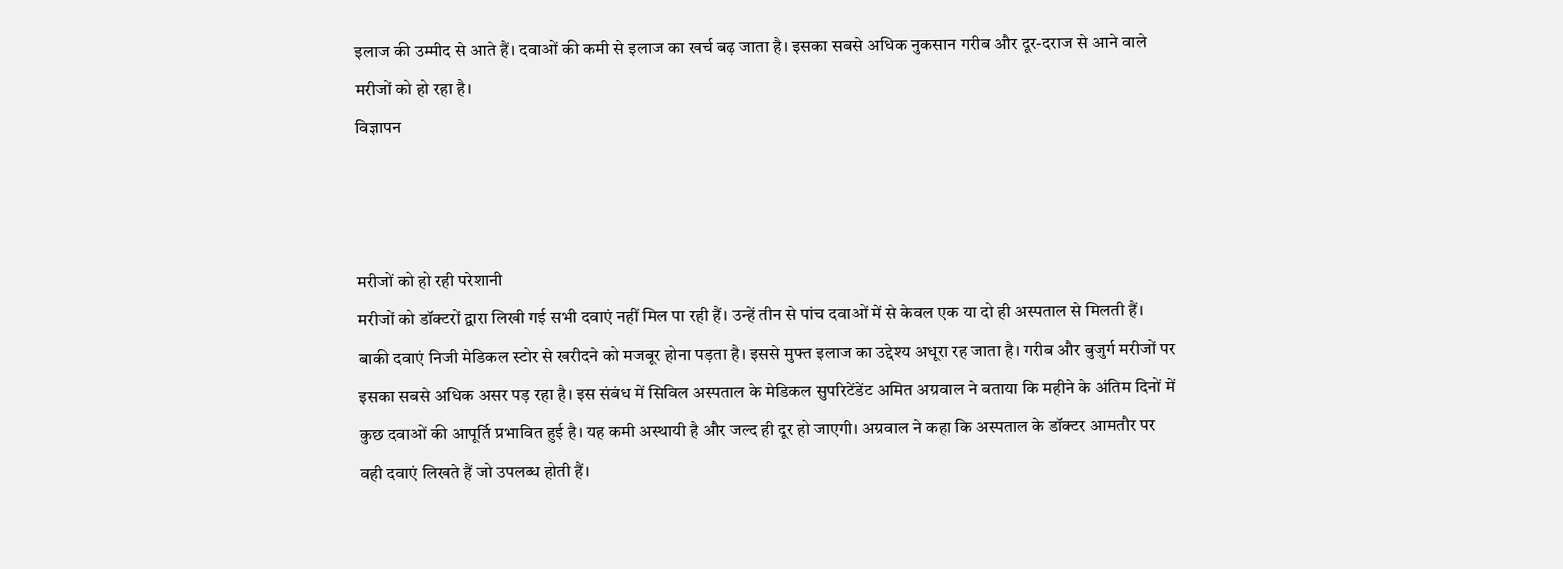इलाज की उम्मीद से आते हैं। दवाओं की कमी से इलाज का खर्च बढ़ जाता है। इसका सबसे अधिक नुकसान गरीब और दूर-दराज से आने वाले मरीजों को हो रहा है।
विज्ञापन



मरीजों को हो रही परेशानी
मरीजों को डॉक्टरों द्वारा लिखी गई सभी दवाएं नहीं मिल पा रही हैं। उन्हें तीन से पांच दवाओं में से केवल एक या दो ही अस्पताल से मिलती हैं। बाकी दवाएं निजी मेडिकल स्टोर से खरीदने को मजबूर होना पड़ता है। इससे मुफ्त इलाज का उद्देश्य अधूरा रह जाता है। गरीब और बुजुर्ग मरीजों पर इसका सबसे अधिक असर पड़ रहा है। इस संबंध में सिविल अस्पताल के मेडिकल सुपरिटेंडेंट अमित अग्रवाल ने बताया कि महीने के अंतिम दिनों में कुछ दवाओं की आपूर्ति प्रभावित हुई है। यह कमी अस्थायी है और जल्द ही दूर हो जाएगी। अग्रवाल ने कहा कि अस्पताल के डॉक्टर आमतौर पर वही दवाएं लिखते हैं जो उपलब्ध होती हैं।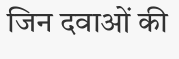जिन दवाओं की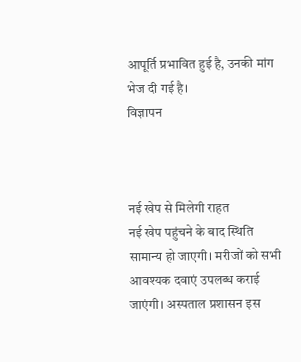आपूर्ति प्रभावित हुई है, उनकी मांग भेज दी गई है।
विज्ञापन



नई खेप से मिलेगी राहत
नई खेप पहुंचने के बाद स्थिति सामान्य हो जाएगी। मरीजों को सभी आवश्यक दवाएं उपलब्ध कराई जाएंगी। अस्पताल प्रशासन इस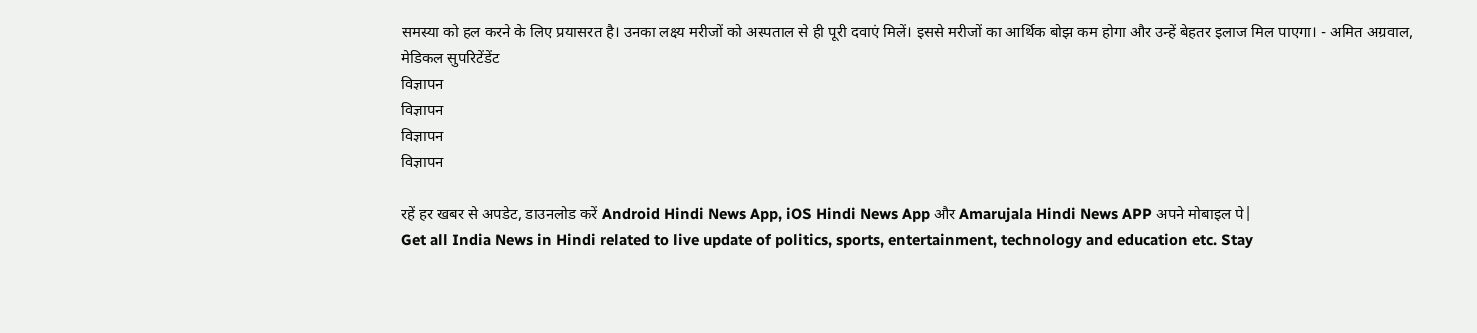समस्या को हल करने के लिए प्रयासरत है। उनका लक्ष्य मरीजों को अस्पताल से ही पूरी दवाएं मिलें। इससे मरीजों का आर्थिक बोझ कम होगा और उन्हें बेहतर इलाज मिल पाएगा। - अमित अग्रवाल, मेडिकल सुपरिटेंडेंट
विज्ञापन
विज्ञापन
विज्ञापन
विज्ञापन

रहें हर खबर से अपडेट, डाउनलोड करें Android Hindi News App, iOS Hindi News App और Amarujala Hindi News APP अपने मोबाइल पे|
Get all India News in Hindi related to live update of politics, sports, entertainment, technology and education etc. Stay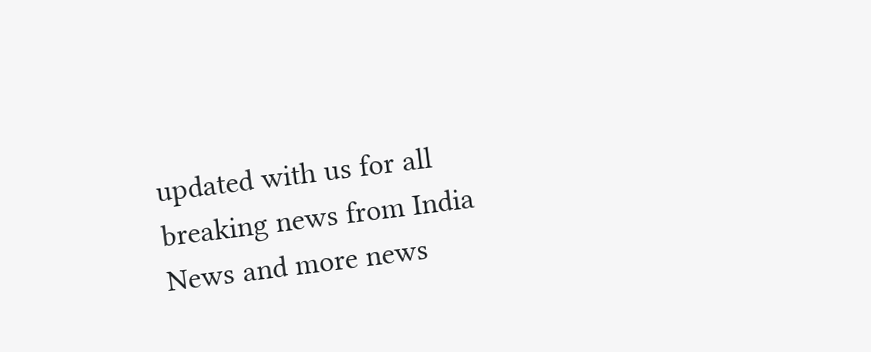updated with us for all breaking news from India News and more news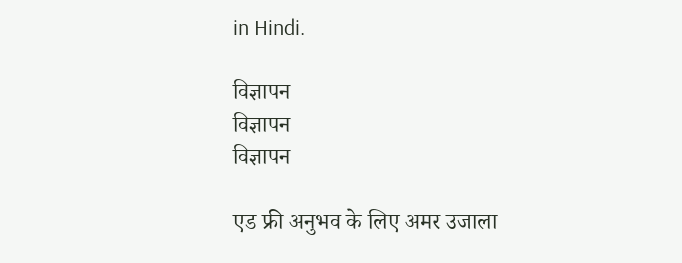in Hindi.

विज्ञापन
विज्ञापन
विज्ञापन

एड फ्री अनुभव के लिए अमर उजाला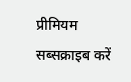प्रीमियम सब्सक्राइब करें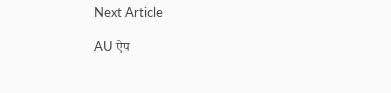Next Article

AU ऐप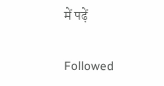में पढ़ें

Followed